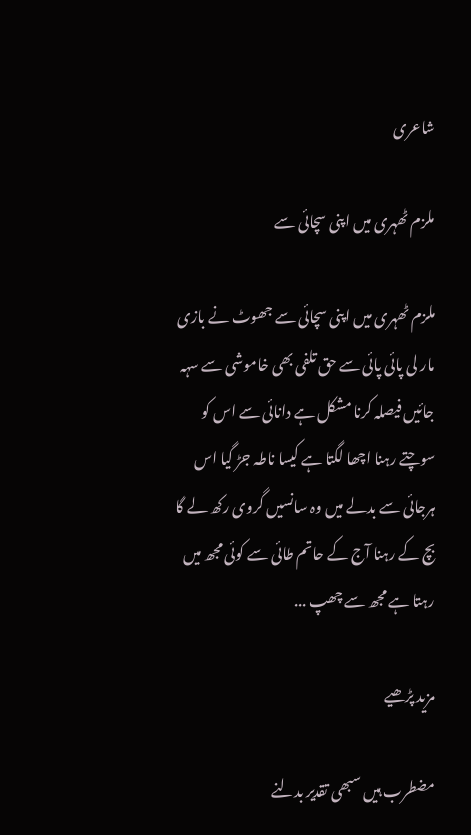شاعری

ملزم ٹھہری میں اپنی سچائی سے

ملزم ٹھہری میں اپنی سچائی سے جھوٹ نے بازی مار لی پائی پائی سے حق تلفی بھی خاموشی سے سہہ جائیں فیصلہ کرنا مشکل ہے دانائی سے اس کو سوچتے رہنا اچھا لگتا ہے کیسا ناطہ جڑ گیا اس ہرجائی سے بدلے میں وہ سانسیں گروی رکھ لے گا بچ کے رہنا آج کے حاتم طائی سے کوئی مجھ میں رہتا ہے مجھ سے چھپ ...

مزید پڑھیے

مضطرب ہیں سبھی تقدیر بدلنے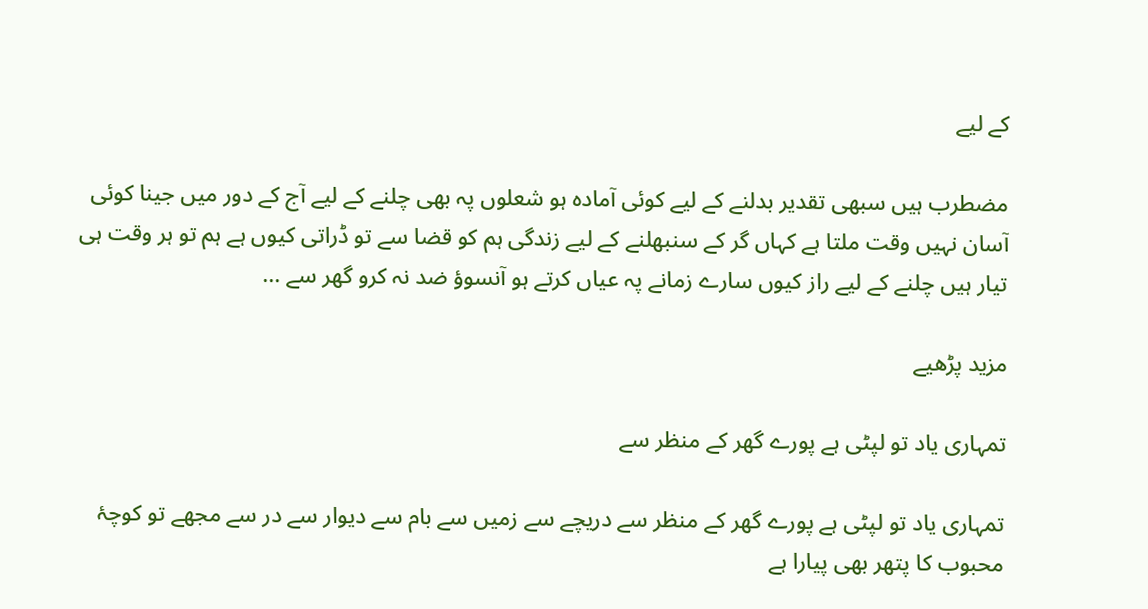کے لیے

مضطرب ہیں سبھی تقدیر بدلنے کے لیے کوئی آمادہ ہو شعلوں پہ بھی چلنے کے لیے آج کے دور میں جینا کوئی آسان نہیں وقت ملتا ہے کہاں گر کے سنبھلنے کے لیے زندگی ہم کو قضا سے تو ڈراتی کیوں ہے ہم تو ہر وقت ہی تیار ہیں چلنے کے لیے راز کیوں سارے زمانے پہ عیاں کرتے ہو آنسوؤ ضد نہ کرو گھر سے ...

مزید پڑھیے

تمہاری یاد تو لپٹی ہے پورے گھر کے منظر سے

تمہاری یاد تو لپٹی ہے پورے گھر کے منظر سے دریچے سے زمیں سے بام سے دیوار سے در سے مجھے تو کوچۂ محبوب کا پتھر بھی پیارا ہے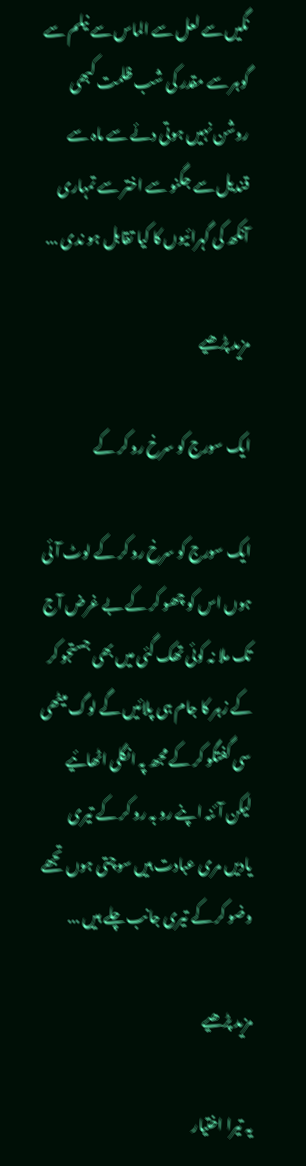نگیں سے لعل سے الماس سے نیلم سے گوہر سے مقدر کی شب ظلمت کبھی روشن نہیں ہوتی دئے سے ماہ سے قندیل سے جگنو سے اختر سے تمہاری آنکھ کی گہرائیوں کا کیا تقابل ہو ندی ...

مزید پڑھیے

ایک سورج کو سرخ رو کر کے

ایک سورج کو سرخ رو کر کے لوٹ آئی ہوں اس کو چھو کر کے بے غرض آج تک ملا نہ کوئی تھک گئی میں بھی جستجو کر کے زہر کا جام ہی پلائیں گے لوگ میٹھی سی گفتگو کر کے مجھ پہ انگلی اٹھائیے لیکن آئنہ اپنے رو بہ رو کر کے تیری یادیں مری عبادت ہیں سوچتی ہوں تجھے وضو کر کے تیری جانب چلے ہیں ...

مزید پڑھیے

یہ تیرا اختیار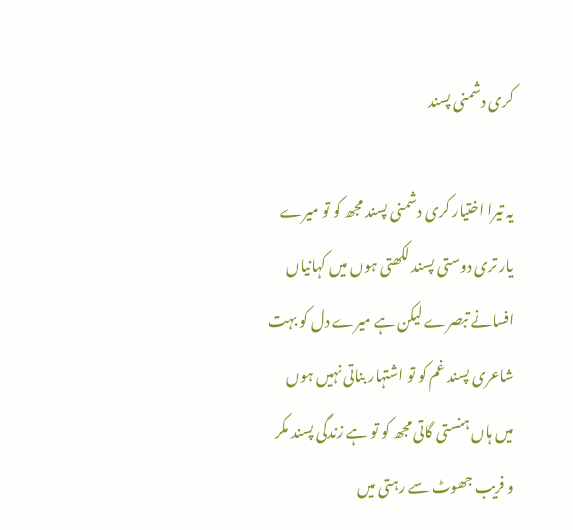کری دشمنی پسند

یہ تیرا اختیار کری دشمنی پسند مجھ کو تو میرے یار تری دوستی پسند لکھتی ہوں میں کہانیاں افسانے تبصرے لیکن ہے میرے دل کو بہت شاعری پسند غم کو تو اشتہار بناتی نہیں ہوں میں ہاں ہنستی گاتی مجھ کو تو ہے زندگی پسند مکر و فریب جھوٹ سے رہتی میں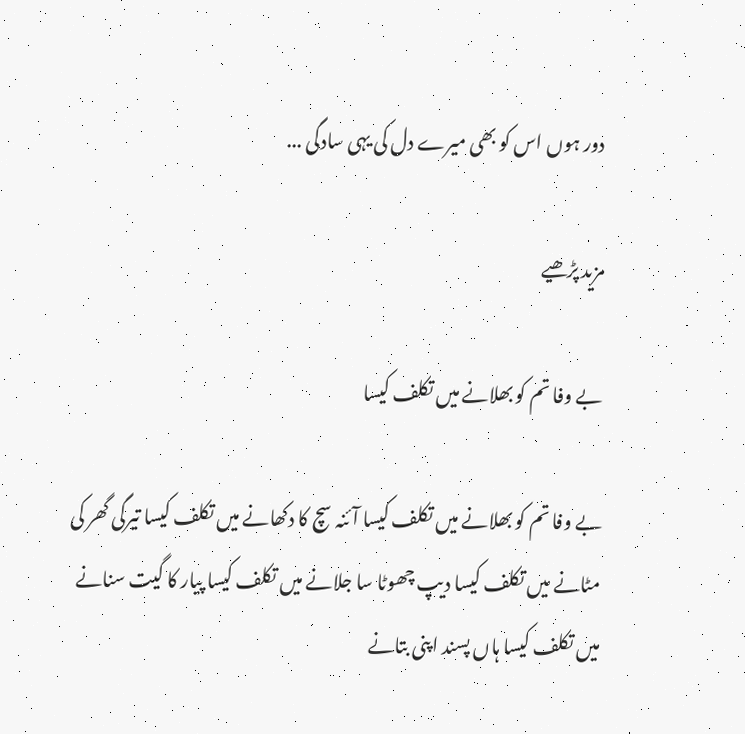دور ہوں اس کو بھی میرے دل کی یہی سادگی ...

مزید پڑھیے

بے وفا تم کو بھلانے میں تکلف کیسا

بے وفا تم کو بھلانے میں تکلف کیسا آئنہ سچ کا دکھانے میں تکلف کیسا تیرگی گھر کی مٹانے میں تکلف کیسا دیپ چھوٹا سا جلانے میں تکلف کیسا پیار کا گیت سنانے میں تکلف کیسا ہاں پسند اپنی بتانے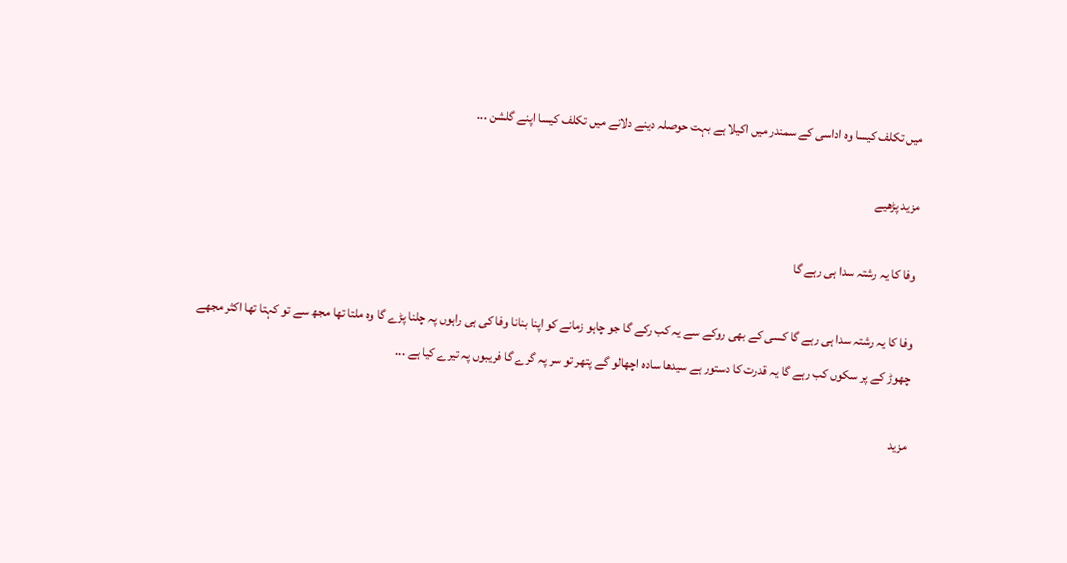میں تکلف کیسا وہ اداسی کے سمندر میں اکیلا ہے بہت حوصلہ دینے دلانے میں تکلف کیسا اپنے گلشن ...

مزید پڑھیے

وفا کا یہ رشتہ سدا ہی رہے گا

وفا کا یہ رشتہ سدا ہی رہے گا کسی کے بھی روکے سے یہ کب رکے گا جو چاہو زمانے کو اپنا بنانا وفا کی ہی راہوں پہ چلنا پڑے گا وہ ملتا تھا مجھ سے تو کہتا تھا اکثر مجھے چھوڑ کے پر سکوں کب رہے گا یہ قدرت کا دستور ہے سیدھا سادہ اچھالو گے پتھر تو سر پہ گرے گا فریبوں پہ تیرے کیا ہے ...

مزید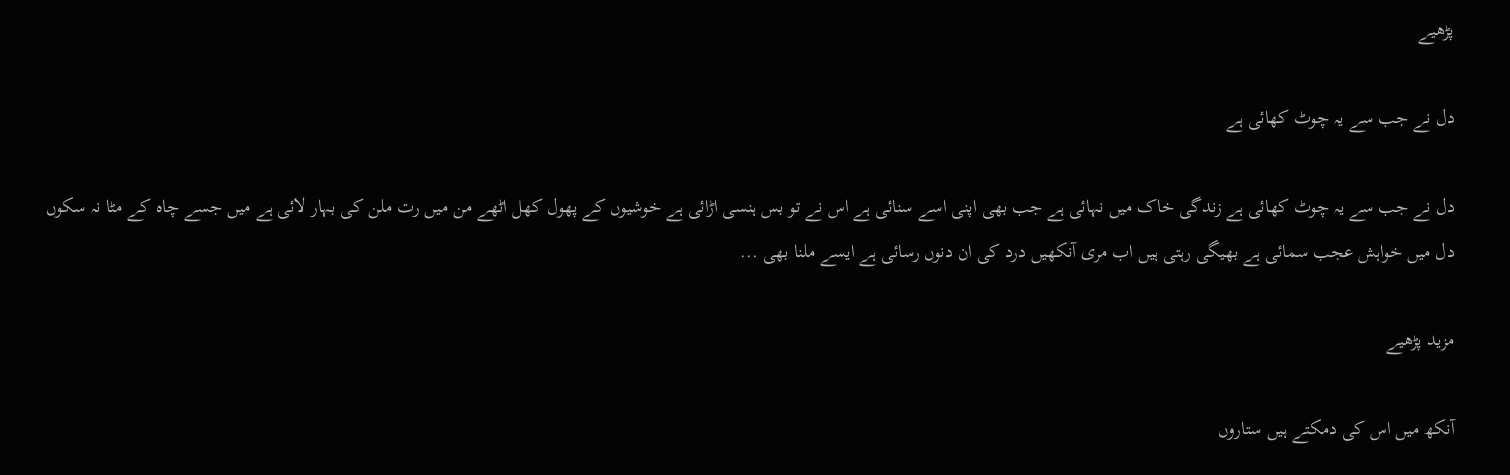پڑھیے

دل نے جب سے یہ چوٹ کھائی ہے

دل نے جب سے یہ چوٹ کھائی ہے زندگی خاک میں نہائی ہے جب بھی اپنی اسے سنائی ہے اس نے تو بس ہنسی اڑائی ہے خوشیوں کے پھول کھل اٹھے من میں رت ملن کی بہار لائی ہے میں جسے چاہ کے مٹا نہ سکوں دل میں خواہش عجب سمائی ہے بھیگی رہتی ہیں اب مری آنکھیں درد کی ان دنوں رسائی ہے ایسے ملنا بھی ...

مزید پڑھیے

آنکھ میں اس کی دمکتے ہیں ستاروں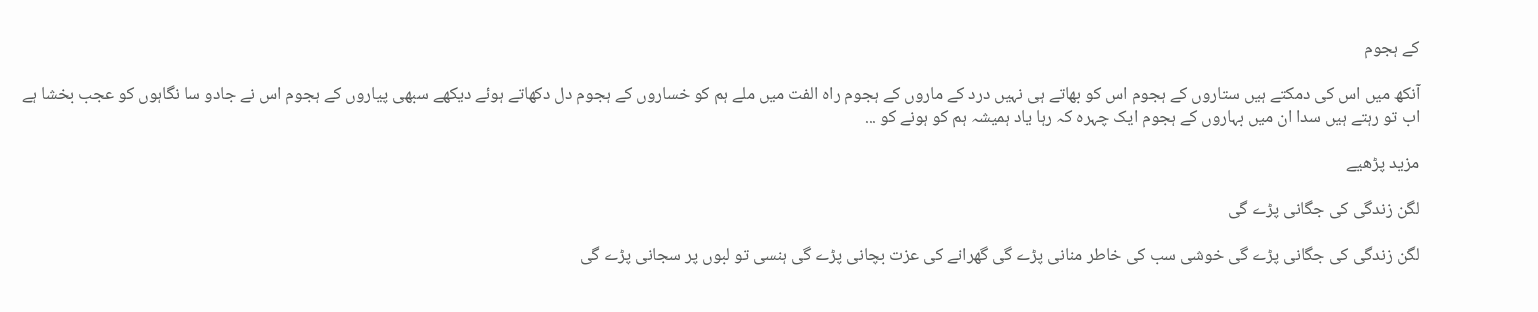کے ہجوم

آنکھ میں اس کی دمکتے ہیں ستاروں کے ہجوم اس کو بھاتے ہی نہیں درد کے ماروں کے ہجوم راہ الفت میں ملے ہم کو خساروں کے ہجوم دل دکھاتے ہوئے دیکھے سبھی پیاروں کے ہجوم اس نے جادو سا نگاہوں کو عجب بخشا ہے اب تو رہتے ہیں سدا ان میں بہاروں کے ہجوم ایک چہرہ کہ رہا یاد ہمیشہ ہم کو ہونے کو ...

مزید پڑھیے

لگن زندگی کی جگانی پڑے گی

لگن زندگی کی جگانی پڑے گی خوشی سب کی خاطر منانی پڑے گی گھرانے کی عزت بچانی پڑے گی ہنسی تو لبوں پر سجانی پڑے گی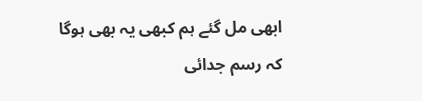ابھی مل گئے ہم کبھی یہ بھی ہوگا کہ رسم جدائی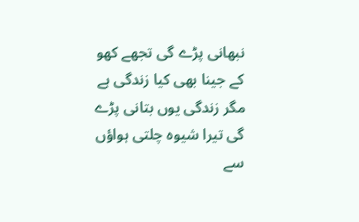نبھانی پڑے گی تجھے کھو کے جینا بھی کیا زندگی ہے مگر زندگی یوں بتانی پڑے گی تیرا شیوہ چلتی ہواؤں سے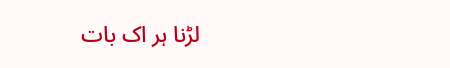لڑنا ہر اک بات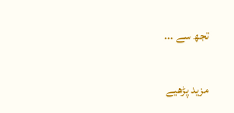تجھ سے ...

مزید پڑھیے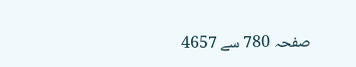صفحہ 780 سے 4657